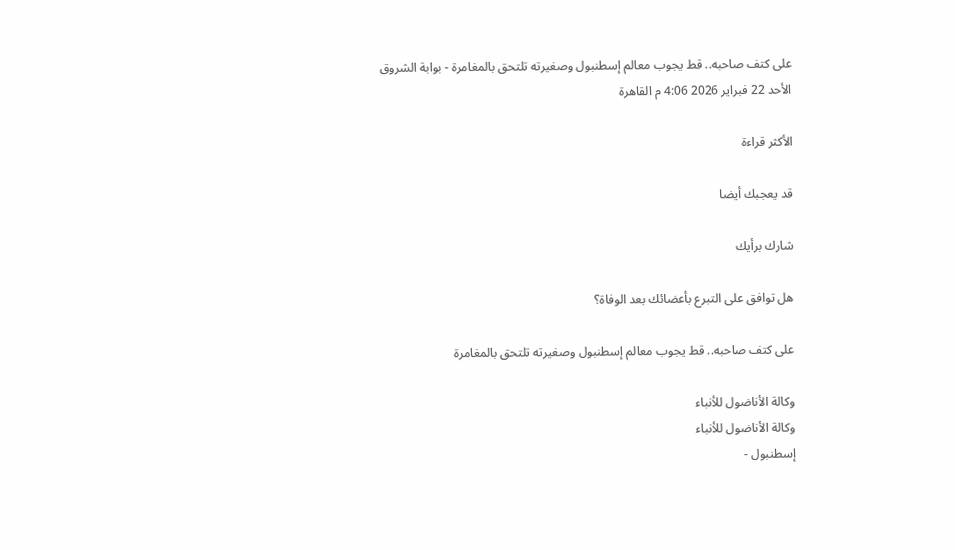على كتف صاحبه.. قط يجوب معالم إسطنبول وصغيرته تلتحق بالمغامرة - بوابة الشروق
الأحد 22 فبراير 2026 4:06 م القاهرة

الأكثر قراءة

قد يعجبك أيضا

شارك برأيك

هل توافق على التبرع بأعضائك بعد الوفاة؟

على كتف صاحبه.. قط يجوب معالم إسطنبول وصغيرته تلتحق بالمغامرة

وكالة الأناضول للأنباء
وكالة الأناضول للأنباء
إسطنبول -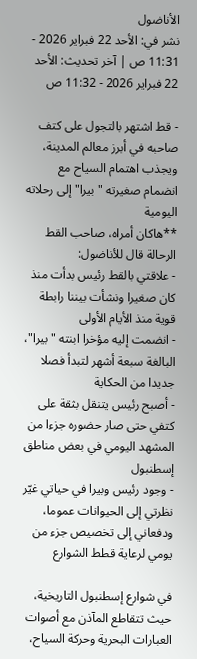الأناضول
نشر في: الأحد 22 فبراير 2026 - 11:31 ص | آخر تحديث: الأحد 22 فبراير 2026 - 11:32 ص

- قط اشتهر بالتجول على كتف صاحبه في أبرز معالم المدينة، ويجذب اهتمام السياح مع انضمام صغيرته "بيرا" إلى رحلاته اليومية
**هاكان أمراه، صاحب القط الرحالة قال للأناضول:
- علاقتي بالقط رئيس بدأت منذ كان صغيرا ونشأت بيننا رابطة قوية منذ الأيام الأولى
- انضمت إليه مؤخرا ابنته "بيرا"، البالغة سبعة أشهر لتبدأ فصلا جديدا من الحكاية
- أصبح رئيس يتنقل بثقة على كتفي حتى صار حضوره جزءا من المشهد اليومي في بعض مناطق إسطنبول
- وجود رئيس وبيرا في حياتي غيّر نظرتي إلى الحيوانات عموما، ودفعاني إلى تخصيص جزء من يومي لرعاية قطط الشوارع

في شوارع إسطنبول التاريخية، حيث تتقاطع المآذن مع أصوات العبارات البحرية وحركة السياح،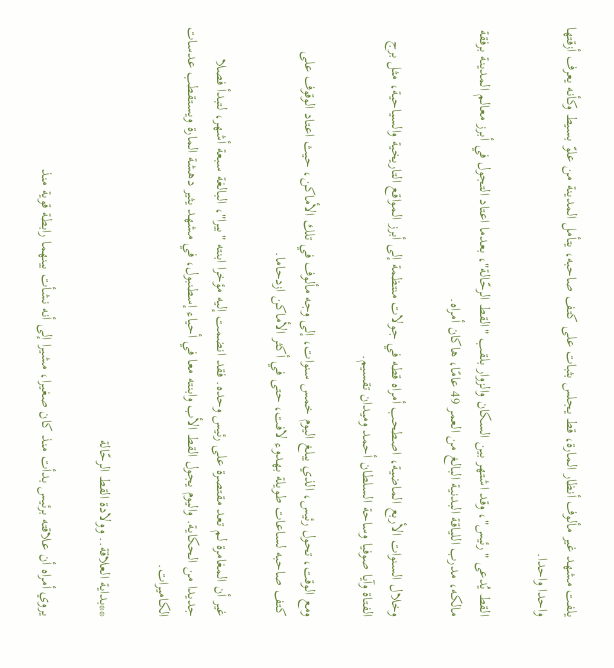يلفت مشهد غير مألوف أنظار المارة، قط يجلس بثبات على كتف صاحبه، يتأمل المدينة من علوّ بسيط وكأنه يعرف أزقتها واحدا واحدا.

القط يُدعى "رئيس"، وقد اشتهر بين السكان والزوار بلقب "القط الرحّالة"، بعدما اعتاد التجول في أبرز معالم المدينة برفقة مالكه، مدرب اللياقة البدنية البالغ من العمر 49 عامًا، هاكان أمراه.

وخلال السنوات الأربع الماضية، اصطحب أمراه قطه في جولات منتظمة إلى أبرز المواقع التاريخية والسياحية، مثل برج الفتاة وآيا صوفيا وساحة السلطان أحمد وميدان تقسيم.

ومع الوقت، تحول رئيس، الذي يبلغ اليوم خمس سنوات، إلى وجه مألوف في تلك الأماكن، حيث اعتاد الوقوف على كتف صاحبه لساعات طويلة بهدوء لافت، حتى في أكثر الأماكن ازدحاما.

غير أن المغامرة لم تعد مقتصرة على رئيس وحده. فقد انضمت إليه مؤخرا ابنته "بيرا"، البالغة سبعة أشهر، لتبدأ فصلا جديدا من الحكاية. واليوم يجول القط الأب وابنته معا في أحياء إسطنبول، في مشهد يثير دهشة المارة ويستقطب عدسات الكاميرات.

**بداية العلاقة.. وولادة القط الرحّالة

يروي أمراه أن علاقته برئيس بدأت منذ كان صغيرا، مشيرا إلى أنه نشأت بينهما رابطة قوية منذ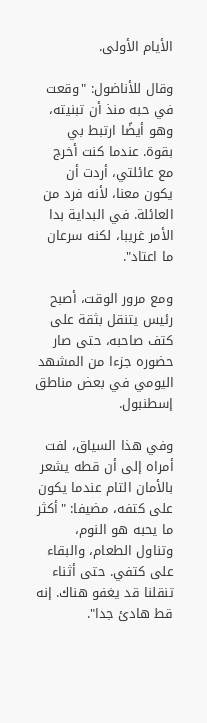الأيام الأولى.

وقال للأناضول: "وقعت في حبه منذ أن تبنيته، وهو أيضًا ارتبط بي بقوة. عندما كنت أخرج مع عائلتي، أردت أن يكون معنا، لأنه فرد من العائلة. في البداية بدا الأمر غريبا، لكنه سرعان ما اعتاد".

ومع مرور الوقت، أصبح رئيس يتنقل بثقة على كتف صاحبه، حتى صار حضوره جزءا من المشهد اليومي في بعض مناطق إسطنبول.

وفي هذا السياق، لفت أمراه إلى أن قطه يشعر بالأمان التام عندما يكون على كتفه، مضيفا: "أكثر ما يحبه هو النوم، وتناول الطعام، والبقاء على كتفي. حتى أثناء تنقلنا قد يغفو هناك. إنه قط هادئ جدا".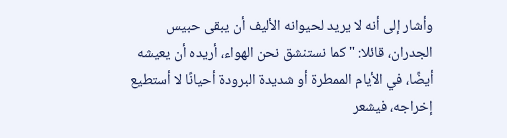وأشار إلى أنه لا يريد لحيوانه الأليف أن يبقى حبيس الجدران، قائلا: "كما نستنشق نحن الهواء، أريده أن يعيشه أيضًا، في الأيام الممطرة أو شديدة البرودة أحيانًا لا أستطيع إخراجه، فيشعر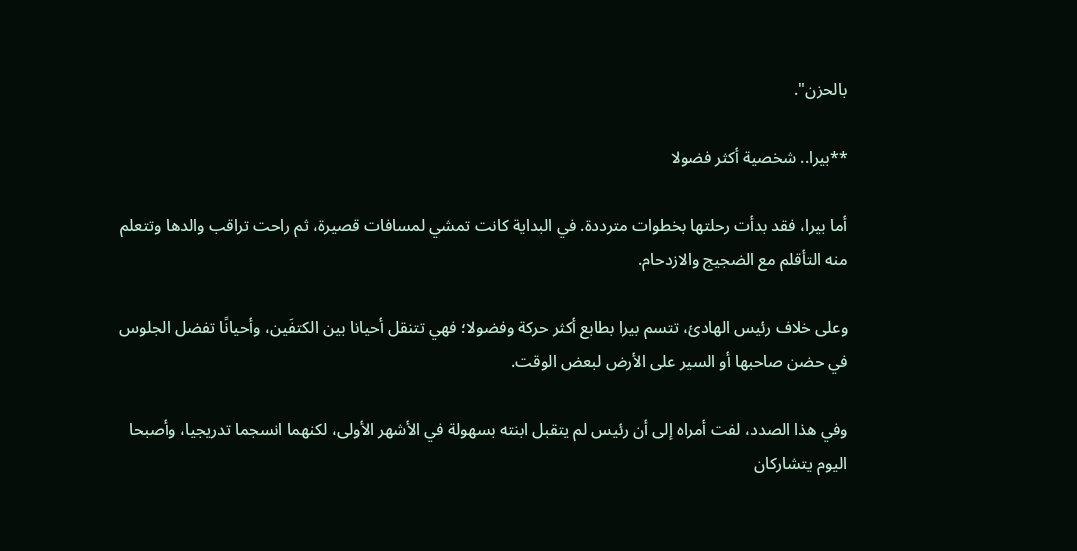بالحزن".

**بيرا.. شخصية أكثر فضولا

أما بيرا، فقد بدأت رحلتها بخطوات مترددة. في البداية كانت تمشي لمسافات قصيرة، ثم راحت تراقب والدها وتتعلم منه التأقلم مع الضجيج والازدحام.

وعلى خلاف رئيس الهادئ، تتسم بيرا بطابع أكثر حركة وفضولا؛ فهي تتنقل أحيانا بين الكتفَين، وأحيانًا تفضل الجلوس في حضن صاحبها أو السير على الأرض لبعض الوقت.

وفي هذا الصدد، لفت أمراه إلى أن رئيس لم يتقبل ابنته بسهولة في الأشهر الأولى، لكنهما انسجما تدريجيا، وأصبحا اليوم يتشاركان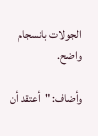الجولات بانسجام واضح.

وأضاف: "أعتقد أن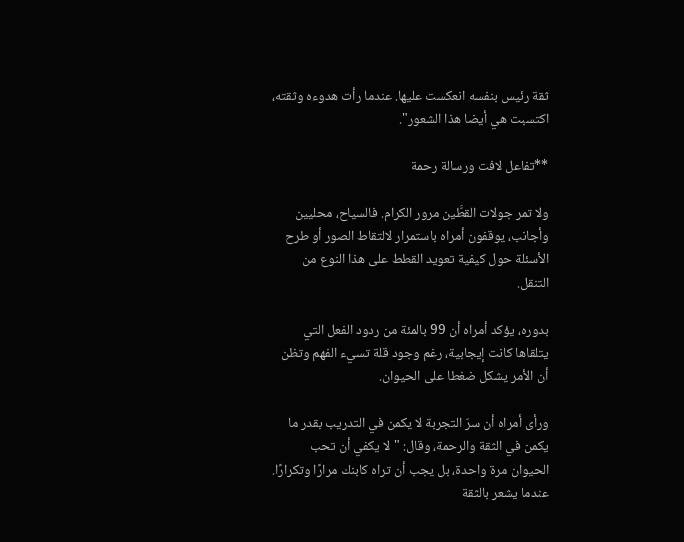ثقة رئيس بنفسه انعكست عليها. عندما رأت هدوءه وثقته، اكتسبت هي أيضا هذا الشعور".

**تفاعل لافت ورسالة رحمة

ولا تمر جولات القطَّين مرور الكرام. فالسياح، محليين وأجانب، يوقفون أمراه باستمرار لالتقاط الصور أو طرح الأسئلة حول كيفية تعويد القطط على هذا النوع من التنقل.

بدوره، يؤكد أمراه أن 99 بالمئة من ردود الفعل التي يتلقاها كانت إيجابية، رغم وجود قلة تسيء الفهم وتظن أن الأمر يشكل ضغطا على الحيوان.

ورأى أمراه أن سرّ التجربة لا يكمن في التدريب بقدر ما يكمن في الثقة والرحمة، وقال: "لا يكفي أن تحب الحيوان مرة واحدة، بل يجب أن تراه كابنك مرارًا وتكرارًا. عندما يشعر بالثقة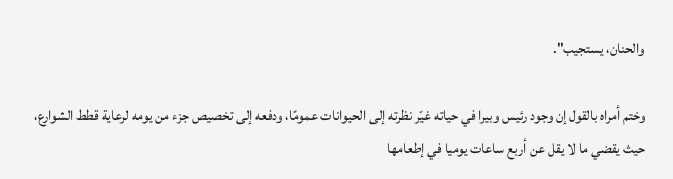والحنان، يستجيب".

وختم أمراه بالقول إن وجود رئيس وبيرا في حياته غيّر نظرته إلى الحيوانات عمومًا، ودفعه إلى تخصيص جزء من يومه لرعاية قطط الشوارع، حيث يقضي ما لا يقل عن أربع ساعات يوميا في إطعامها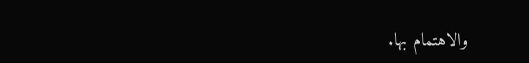والاهتمام بها.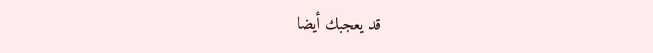قد يعجبك أيضا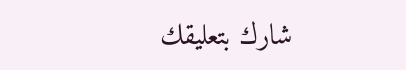شارك بتعليقك